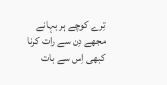تِرے کوچے ہر بہانے مجھے دِن سے رات کرنا
کبھی اِس سے بات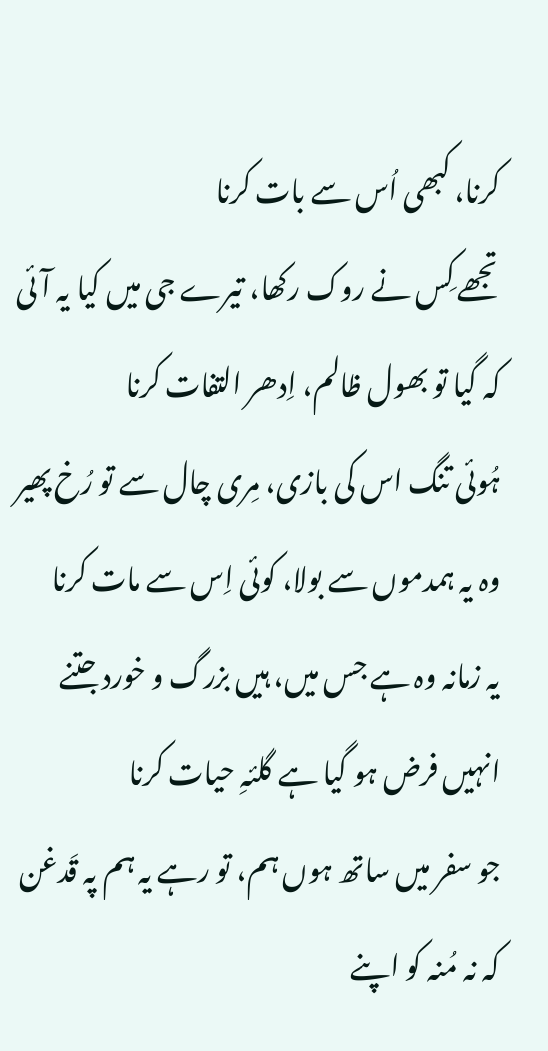کرنا، کبھی اُس سے بات کرنا
تجھے کِس نے روک رکھا، تیرے جی میں کیا یہ آئی
کہ گیا تو بھول ظالم، اِدھر التفات کرنا
ہُوئی تنگ اس کی بازی، مِری چال سے تو رُخ پھیر
وہ یہ ہمدموں سے بولا، کوئی اِس سے مات کرنا
یہ زمانہ وہ ہے جس میں، ہیں بزرگ و خورد جتنے
انہیں فرض ہو گیا ہے گلئہِ حیات کرنا
جو سفر میں ساتھ ہوں ہم، تو رہے یہ ہم پہ قَدغن
کہ نہ مُنہ کو اپنے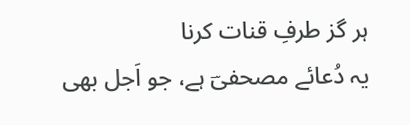ہر گز طرفِ قنات کرنا
یہ دُعائے مصحفیؔ ہے، جو اَجل بھی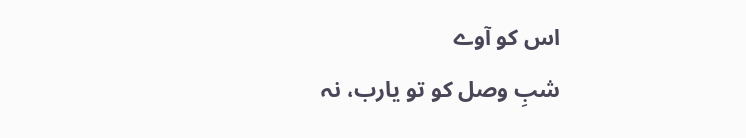اس کو آوے
شبِ وصل کو تو یارب، نہ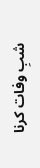شبِ وفات کرنا